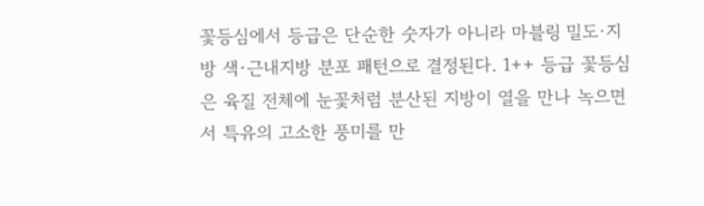꽃등심에서 등급은 단순한 숫자가 아니라 마블링 밀도·지방 색·근내지방 분포 패턴으로 결정된다. 1++ 등급 꽃등심은 육질 전체에 눈꽃처럼 분산된 지방이 열을 만나 녹으면서 특유의 고소한 풍미를 만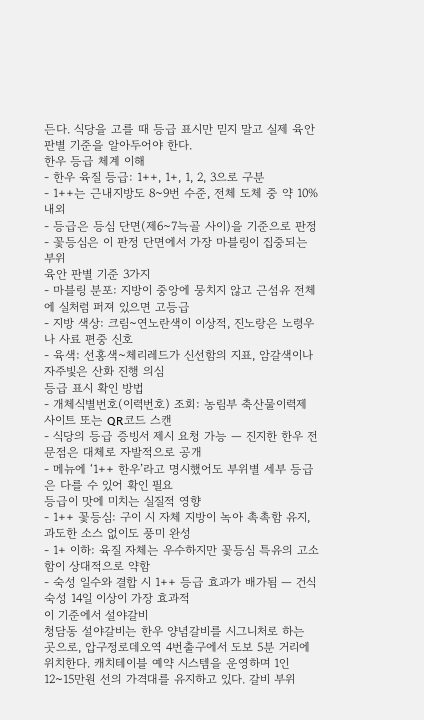든다. 식당을 고를 때 등급 표시만 믿지 말고 실제 육안 판별 기준을 알아두어야 한다.
한우 등급 체계 이해
- 한우 육질 등급: 1++, 1+, 1, 2, 3으로 구분
- 1++는 근내지방도 8~9번 수준, 전체 도체 중 약 10% 내외
- 등급은 등심 단면(제6~7늑골 사이)을 기준으로 판정
- 꽃등심은 이 판정 단면에서 가장 마블링이 집중되는 부위
육안 판별 기준 3가지
- 마블링 분포: 지방이 중앙에 뭉치지 않고 근섬유 전체에 실처럼 퍼져 있으면 고등급
- 지방 색상: 크림~연노란색이 이상적, 진노랑은 노령우나 사료 편중 신호
- 육색: 선홍색~체리레드가 신선함의 지표, 암갈색이나 자주빛은 산화 진행 의심
등급 표시 확인 방법
- 개체식별번호(이력번호) 조회: 농림부 축산물이력제 사이트 또는 QR코드 스캔
- 식당의 등급 증빙서 제시 요청 가능 — 진지한 한우 전문점은 대체로 자발적으로 공개
- 메뉴에 ‘1++ 한우’라고 명시했어도 부위별 세부 등급은 다를 수 있어 확인 필요
등급이 맛에 미치는 실질적 영향
- 1++ 꽃등심: 구이 시 자체 지방이 녹아 촉촉함 유지, 과도한 소스 없이도 풍미 완성
- 1+ 이하: 육질 자체는 우수하지만 꽃등심 특유의 고소함이 상대적으로 약함
- 숙성 일수와 결합 시 1++ 등급 효과가 배가됨 — 건식숙성 14일 이상이 가장 효과적
이 기준에서 설야갈비
청담동 설야갈비는 한우 양념갈비를 시그니처로 하는 곳으로, 압구정로데오역 4번출구에서 도보 5분 거리에 위치한다. 캐치테이블 예약 시스템을 운영하며 1인 12~15만원 선의 가격대를 유지하고 있다. 갈비 부위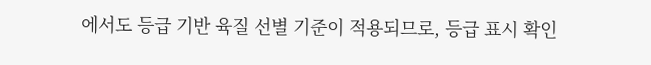에서도 등급 기반 육질 선별 기준이 적용되므로, 등급 표시 확인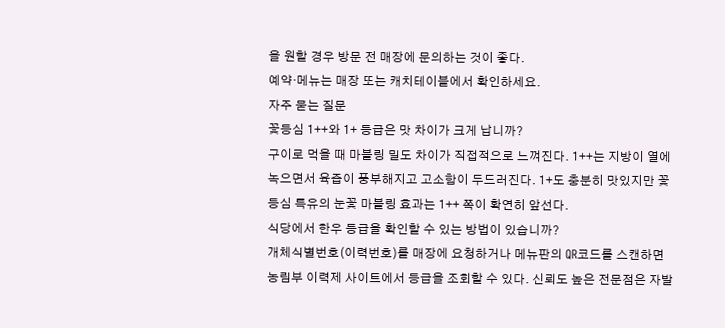을 원할 경우 방문 전 매장에 문의하는 것이 좋다.
예약·메뉴는 매장 또는 캐치테이블에서 확인하세요.
자주 묻는 질문
꽃등심 1++와 1+ 등급은 맛 차이가 크게 납니까?
구이로 먹을 때 마블링 밀도 차이가 직접적으로 느껴진다. 1++는 지방이 열에 녹으면서 육즙이 풍부해지고 고소함이 두드러진다. 1+도 충분히 맛있지만 꽃등심 특유의 눈꽃 마블링 효과는 1++ 쪽이 확연히 앞선다.
식당에서 한우 등급을 확인할 수 있는 방법이 있습니까?
개체식별번호(이력번호)를 매장에 요청하거나 메뉴판의 QR코드를 스캔하면 농림부 이력제 사이트에서 등급을 조회할 수 있다. 신뢰도 높은 전문점은 자발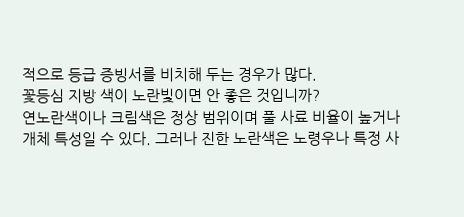적으로 등급 증빙서를 비치해 두는 경우가 많다.
꽃등심 지방 색이 노란빛이면 안 좋은 것입니까?
연노란색이나 크림색은 정상 범위이며 풀 사료 비율이 높거나 개체 특성일 수 있다. 그러나 진한 노란색은 노령우나 특정 사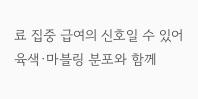료 집중 급여의 신호일 수 있어 육색·마블링 분포와 함께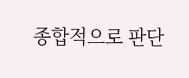종합적으로 판단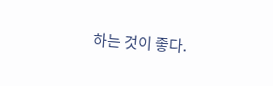하는 것이 좋다.